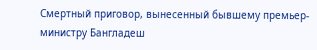Смертный приговор, вынесенный бывшему премьер-министру Бангладеш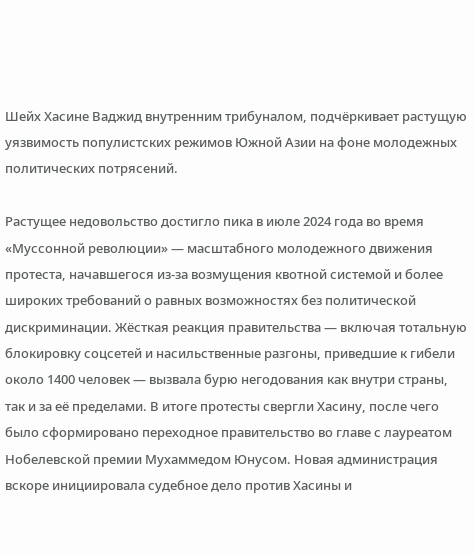Шейх Хасине Ваджид внутренним трибуналом, подчёркивает растущую уязвимость популистских режимов Южной Азии на фоне молодежных политических потрясений.

Растущее недовольство достигло пика в июле 2024 года во время «Муссонной революции» — масштабного молодежного движения протеста, начавшегося из-за возмущения квотной системой и более широких требований о равных возможностях без политической дискриминации. Жёсткая реакция правительства — включая тотальную блокировку соцсетей и насильственные разгоны, приведшие к гибели около 1400 человек — вызвала бурю негодования как внутри страны, так и за её пределами. В итоге протесты свергли Хасину, после чего было сформировано переходное правительство во главе с лауреатом Нобелевской премии Мухаммедом Юнусом. Новая администрация вскоре инициировала судебное дело против Хасины и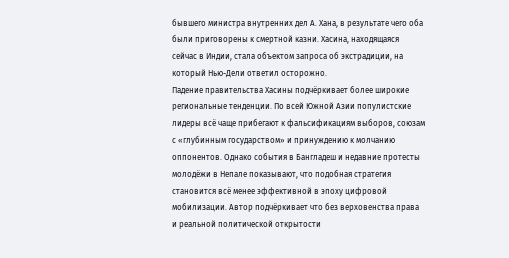бывшего министра внутренних дел А. Хана, в результате чего оба были приговорены к смертной казни. Хасина, находящаяся сейчас в Индии, стала объектом запроса об экстрадиции, на который Нью-Дели ответил осторожно.
Падение правительства Хасины подчёркивает более широкие региональные тенденции. По всей Южной Азии популистские лидеры всё чаще прибегают к фальсификациям выборов, союзам с «глубинным государством» и принуждению к молчанию оппонентов. Однако события в Бангладеш и недавние протесты молодёжи в Непале показывают, что подобная стратегия становится всё менее эффективной в эпоху цифровой мобилизации. Автор подчёркивает что без верховенства права и реальной политической открытости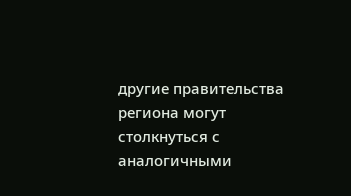другие правительства региона могут столкнуться с аналогичными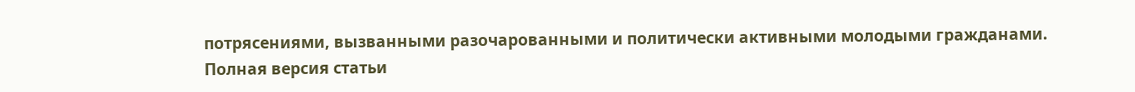потрясениями, вызванными разочарованными и политически активными молодыми гражданами.
Полная версия статьи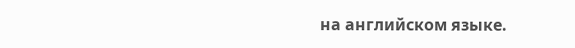на английском языке.